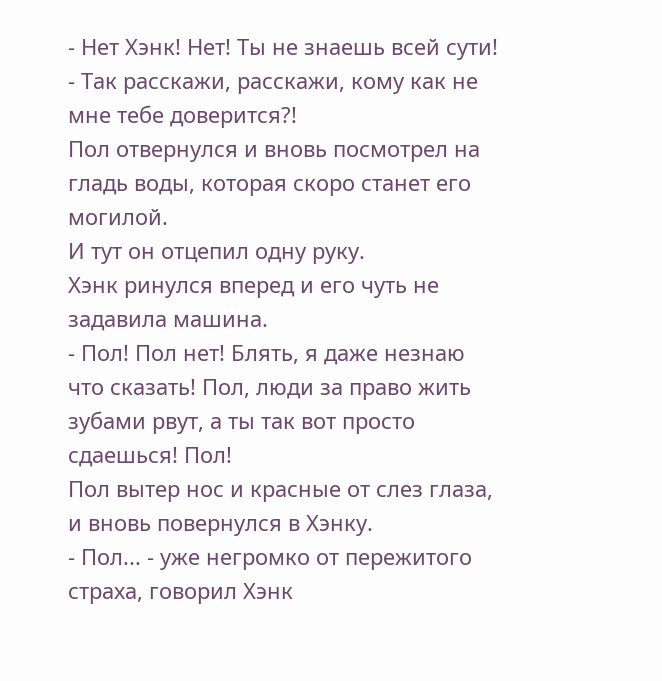- Нет Хэнк! Нет! Ты не знаешь всей сути!
- Так расскажи, расскажи, кому как не мне тебе доверится?!
Пол отвернулся и вновь посмотрел на гладь воды, которая скоро станет его могилой.
И тут он отцепил одну руку.
Хэнк ринулся вперед и его чуть не задавила машина.
- Пол! Пол нет! Блять, я даже незнаю что сказать! Пол, люди за право жить зубами рвут, а ты так вот просто сдаешься! Пол!
Пол вытер нос и красные от слез глаза, и вновь повернулся в Хэнку.
- Пол... - уже негромко от пережитого страха, говорил Хэнк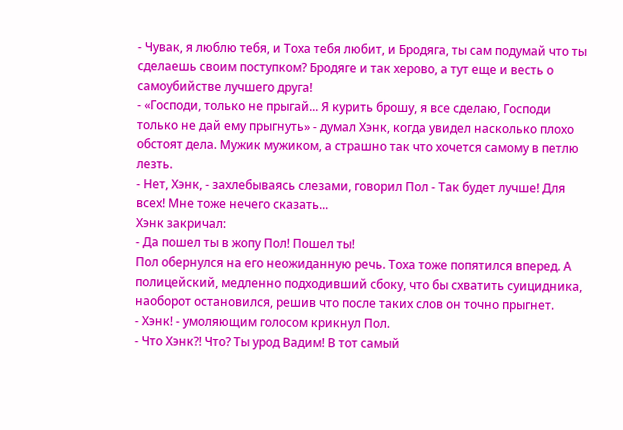- Чувак, я люблю тебя, и Тоха тебя любит, и Бродяга, ты сам подумай что ты сделаешь своим поступком? Бродяге и так херово, а тут еще и весть о самоубийстве лучшего друга!
- «Господи, только не прыгай... Я курить брошу, я все сделаю, Господи только не дай ему прыгнуть» - думал Хэнк, когда увидел насколько плохо обстоят дела. Мужик мужиком, а страшно так что хочется самому в петлю лезть.
- Нет, Хэнк, - захлебываясь слезами, говорил Пол - Так будет лучше! Для всех! Мне тоже нечего сказать...
Хэнк закричал:
- Да пошел ты в жопу Пол! Пошел ты!
Пол обернулся на его неожиданную речь. Тоха тоже попятился вперед. А полицейский, медленно подходивший сбоку, что бы схватить суицидника, наоборот остановился, решив что после таких слов он точно прыгнет.
- Хэнк! - умоляющим голосом крикнул Пол.
- Что Хэнк?! Что? Ты урод Вадим! В тот самый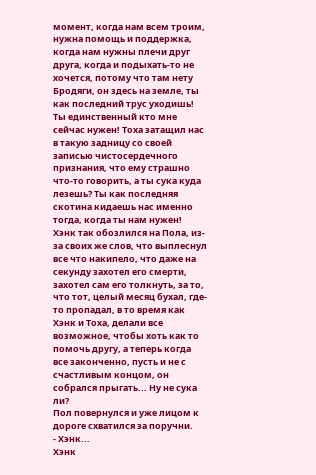момент, когда нам всем троим, нужна помощь и поддержка, когда нам нужны плечи друг друга, когда и подыхать-то не хочется, потому что там нету Бродяги, он здесь на земле, ты как последний трус уходишь! Ты единственный кто мне сейчас нужен! Тоха затащил нас в такую задницу со своей записью чистосердечного признания, что ему страшно что-то говорить, а ты сука куда лезешь? Ты как последняя скотина кидаешь нас именно тогда, когда ты нам нужен!
Хэнк так обозлился на Пола, из-за своих же слов, что выплеснул все что накипело, что даже на секунду захотел его смерти, захотел сам его толкнуть, за то, что тот, целый месяц бухал, где-то пропадал, в то время как Хэнк и Тоха, делали все возможное, чтобы хоть как то помочь другу, а теперь когда все законченно, пусть и не с счастливым концом, он собрался прыгать... Ну не сука ли?
Пол повернулся и уже лицом к дороге схватился за поручни.
- Хэнк...
Хэнк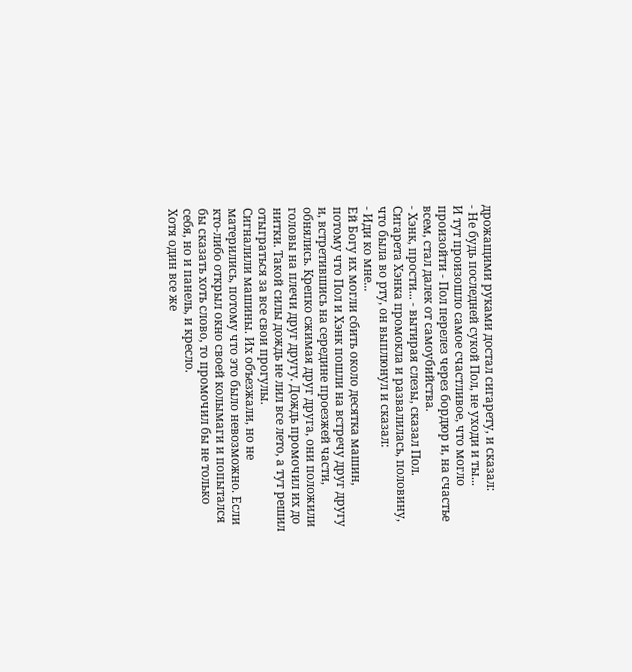дрожащими руками достал сигарету, и сказал:
- Не будь последней сукой Пол, не уходи и ты...
И тут произошло самое счастливое, что могло произойти - Пол перелез через бордюр и, на счастье всем, стал далек от самоубийства.
- Хэнк, прости... - вытирая слезы, сказал Пол.
Сигарета Хэнка промокла и развалилась, половину, что была во рту, он выплюнул и сказал:
- Иди ко мне...
Ей Богу их могли сбить около десятка машин, потому что Пол и Хэнк пошли на встречу друг другу и, встретившись на середине проезжей части, обнялись. Крепко сжимая друг друга, они положили головы на плечи друг другу. Дождь промочил их до нитки. Такой силы дождь не лил все лето, а тут решил отыграться за все свои прогулы.
Сигналили машины. Их объезжали, но не матерились, потому что это было невозможно. Если кто-либо открыл окно своей колымаги и попытался бы сказать хоть слово, то промочил бы не только себя, но и панель, и кресло.
Хотя один все же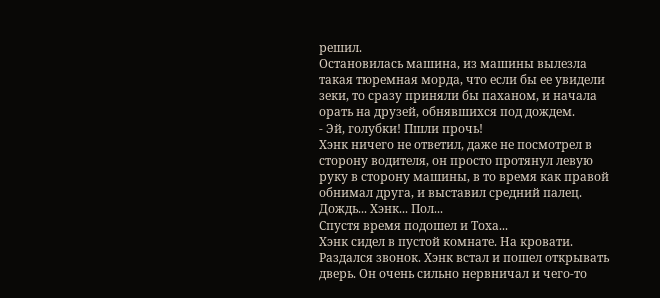решил.
Остановилась машина, из машины вылезла такая тюремная морда, что если бы ее увидели зеки, то сразу приняли бы паханом, и начала орать на друзей, обнявшихся под дождем.
- Эй, голубки! Пшли прочь!
Хэнк ничего не ответил, даже не посмотрел в сторону водителя, он просто протянул левую руку в сторону машины, в то время как правой обнимал друга, и выставил средний палец.
Дождь... Хэнк... Пол...
Спустя время подошел и Тоха...
Хэнк сидел в пустой комнате. На кровати. Раздался звонок. Хэнк встал и пошел открывать дверь. Он очень сильно нервничал и чего-то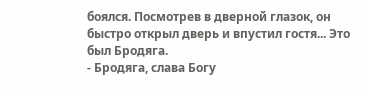боялся. Посмотрев в дверной глазок, он быстро открыл дверь и впустил гостя... Это был Бродяга.
- Бродяга, слава Богу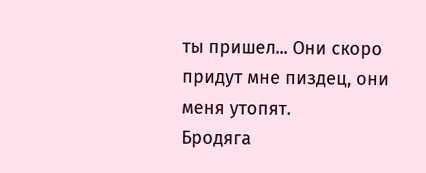ты пришел... Они скоро придут мне пиздец, они меня утопят.
Бродяга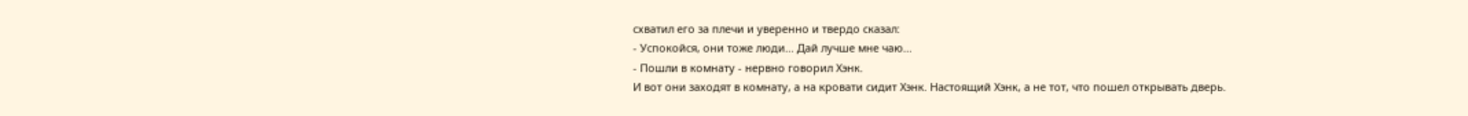схватил его за плечи и уверенно и твердо сказал:
- Успокойся, они тоже люди... Дай лучше мне чаю...
- Пошли в комнату - нервно говорил Хэнк.
И вот они заходят в комнату, а на кровати сидит Хэнк. Настоящий Хэнк, а не тот, что пошел открывать дверь.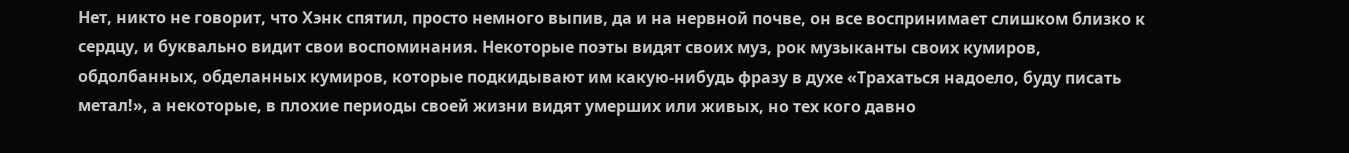Нет, никто не говорит, что Хэнк спятил, просто немного выпив, да и на нервной почве, он все воспринимает слишком близко к сердцу, и буквально видит свои воспоминания. Некоторые поэты видят своих муз, рок музыканты своих кумиров, обдолбанных, обделанных кумиров, которые подкидывают им какую-нибудь фразу в духе «Трахаться надоело, буду писать метал!», а некоторые, в плохие периоды своей жизни видят умерших или живых, но тех кого давно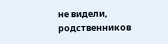не видели, родственников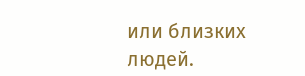или близких людей.